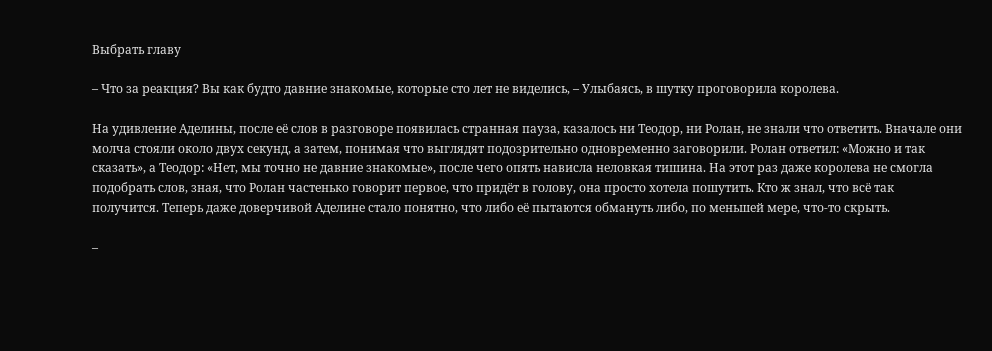Выбрать главу

– Что за реакция? Вы как будто давние знакомые, которые сто лет не виделись, – Улыбаясь, в шутку проговорила королева.

На удивление Аделины, после её слов в разговоре появилась странная пауза, казалось ни Теодор, ни Ролан, не знали что ответить. Вначале они молча стояли около двух секунд, а затем, понимая что выглядят подозрительно одновременно заговорили. Ролан ответил: «Можно и так сказать», а Теодор: «Нет, мы точно не давние знакомые», после чего опять нависла неловкая тишина. На этот раз даже королева не смогла подобрать слов, зная, что Ролан частенько говорит первое, что придёт в голову, она просто хотела пошутить. Кто ж знал, что всё так получится. Теперь даже доверчивой Аделине стало понятно, что либо её пытаются обмануть либо, по меньшей мере, что-то скрыть.

–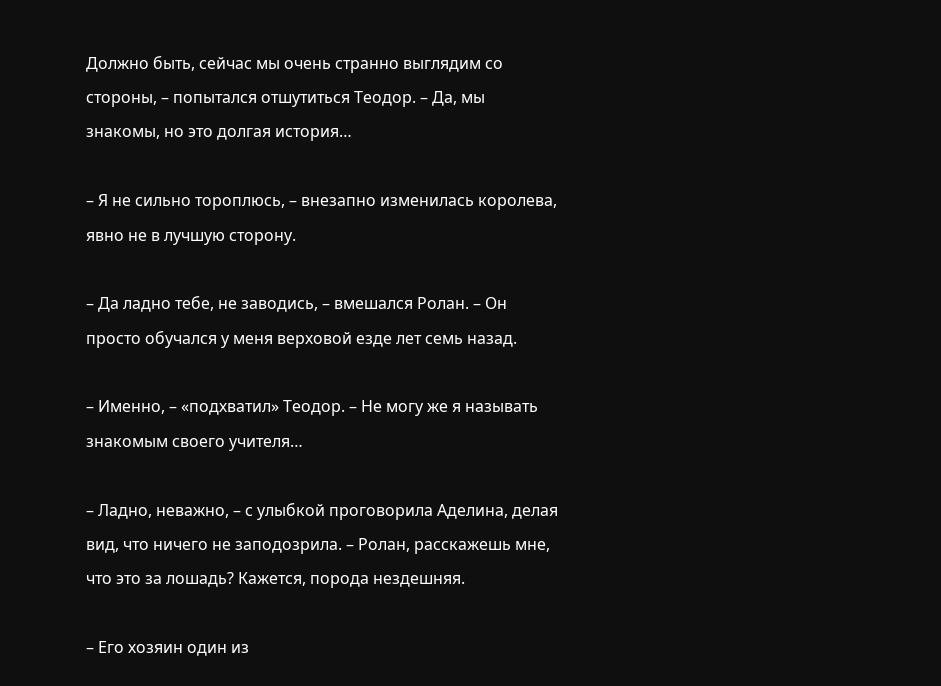Должно быть, сейчас мы очень странно выглядим со стороны, – попытался отшутиться Теодор. – Да, мы знакомы, но это долгая история…

– Я не сильно тороплюсь, – внезапно изменилась королева, явно не в лучшую сторону.

– Да ладно тебе, не заводись, – вмешался Ролан. – Он просто обучался у меня верховой езде лет семь назад.

– Именно, – «подхватил» Теодор. – Не могу же я называть знакомым своего учителя…

– Ладно, неважно, – с улыбкой проговорила Аделина, делая вид, что ничего не заподозрила. – Ролан, расскажешь мне, что это за лошадь? Кажется, порода нездешняя.

– Его хозяин один из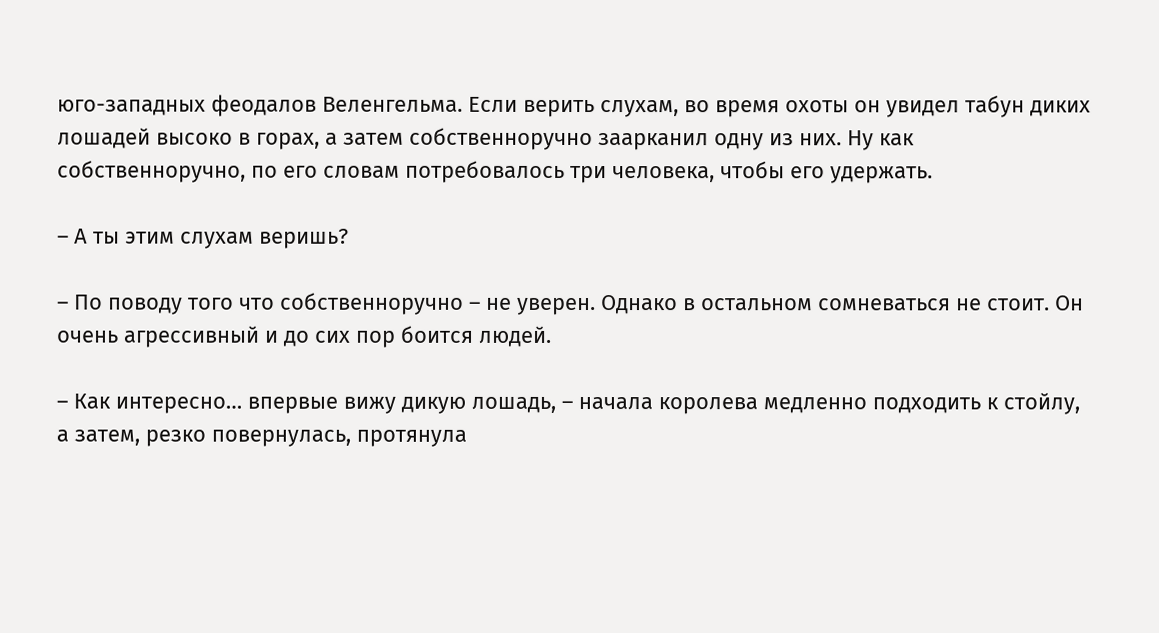юго-западных феодалов Веленгельма. Если верить слухам, во время охоты он увидел табун диких лошадей высоко в горах, а затем собственноручно заарканил одну из них. Ну как собственноручно, по его словам потребовалось три человека, чтобы его удержать.

– А ты этим слухам веришь?

– По поводу того что собственноручно – не уверен. Однако в остальном сомневаться не стоит. Он очень агрессивный и до сих пор боится людей.

– Как интересно… впервые вижу дикую лошадь, – начала королева медленно подходить к стойлу, а затем, резко повернулась, протянула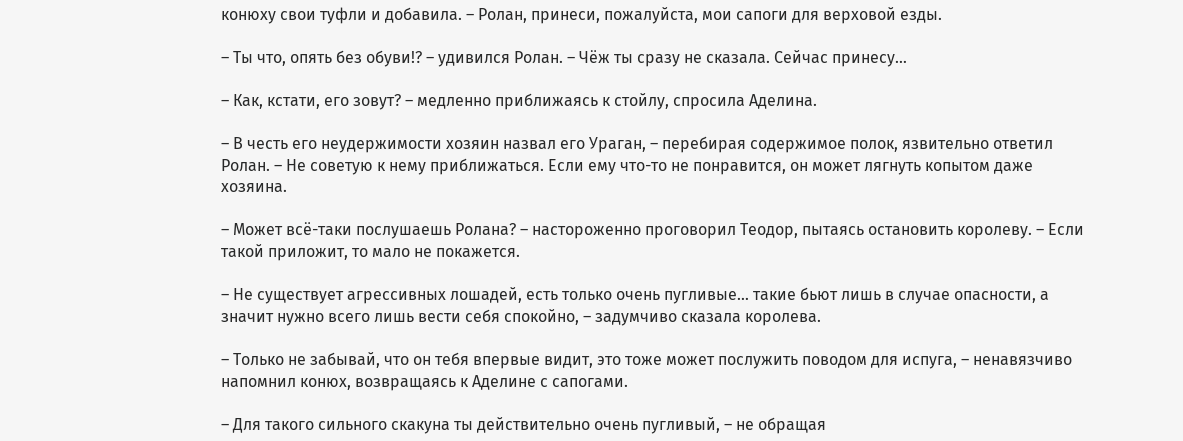конюху свои туфли и добавила. – Ролан, принеси, пожалуйста, мои сапоги для верховой езды.

– Ты что, опять без обуви!? – удивился Ролан. – Чёж ты сразу не сказала. Сейчас принесу…

– Как, кстати, его зовут? – медленно приближаясь к стойлу, спросила Аделина.

– В честь его неудержимости хозяин назвал его Ураган, – перебирая содержимое полок, язвительно ответил Ролан. – Не советую к нему приближаться. Если ему что-то не понравится, он может лягнуть копытом даже хозяина.

– Может всё-таки послушаешь Ролана? – настороженно проговорил Теодор, пытаясь остановить королеву. – Если такой приложит, то мало не покажется.

– Не существует агрессивных лошадей, есть только очень пугливые… такие бьют лишь в случае опасности, а значит нужно всего лишь вести себя спокойно, – задумчиво сказала королева.

– Только не забывай, что он тебя впервые видит, это тоже может послужить поводом для испуга, – ненавязчиво напомнил конюх, возвращаясь к Аделине с сапогами.

– Для такого сильного скакуна ты действительно очень пугливый, – не обращая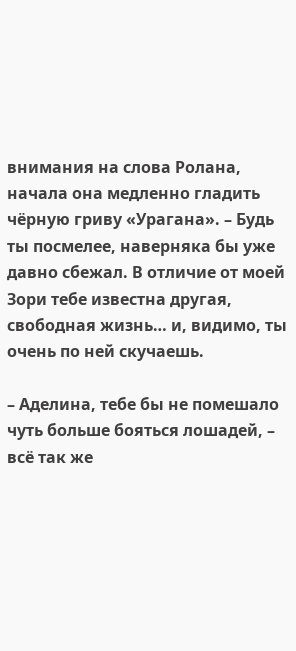внимания на слова Ролана, начала она медленно гладить чёрную гриву «Урагана». – Будь ты посмелее, наверняка бы уже давно сбежал. В отличие от моей Зори тебе известна другая, свободная жизнь… и, видимо, ты очень по ней скучаешь.

– Аделина, тебе бы не помешало чуть больше бояться лошадей, – всё так же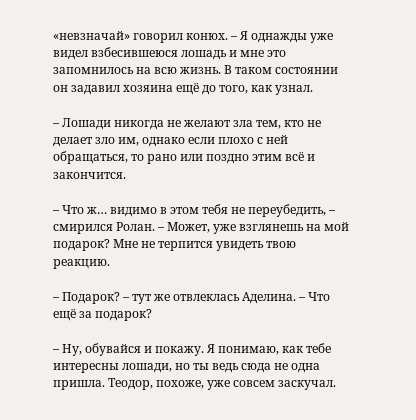«невзначай» говорил конюх. – Я однажды уже видел взбесившеюся лошадь и мне это запомнилось на всю жизнь. В таком состоянии он задавил хозяина ещё до того, как узнал.

– Лошади никогда не желают зла тем, кто не делает зло им, однако если плохо с ней обращаться, то рано или поздно этим всё и закончится.

– Что ж… видимо в этом тебя не переубедить, – смирился Ролан. – Может, уже взглянешь на мой подарок? Мне не терпится увидеть твою реакцию.

– Подарок? – тут же отвлеклась Аделина. – Что ещё за подарок?

– Ну, обувайся и покажу. Я понимаю, как тебе интересны лошади, но ты ведь сюда не одна пришла. Теодор, похоже, уже совсем заскучал.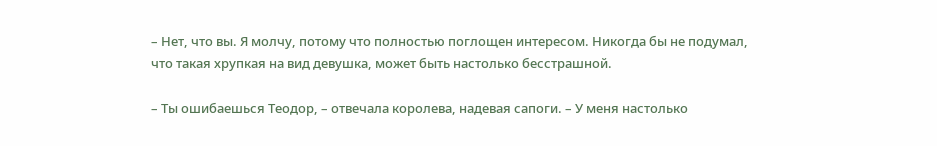– Нет, что вы. Я молчу, потому что полностью поглощен интересом. Никогда бы не подумал, что такая хрупкая на вид девушка, может быть настолько бесстрашной.

– Ты ошибаешься Теодор, – отвечала королева, надевая сапоги. – У меня настолько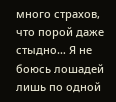много страхов, что порой даже стыдно… Я не боюсь лошадей лишь по одной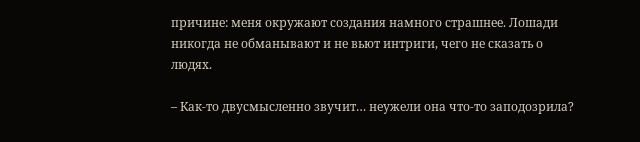причине: меня окружают создания намного страшнее. Лошади никогда не обманывают и не вьют интриги, чего не сказать о людях.

– Как-то двусмысленно звучит… неужели она что-то заподозрила?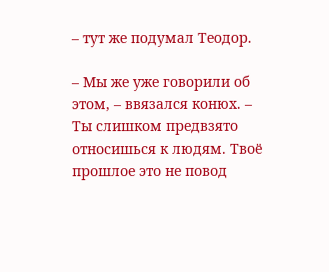– тут же подумал Теодор.

– Мы же уже говорили об этом, – ввязался конюх. – Ты слишком предвзято относишься к людям. Твоё прошлое это не повод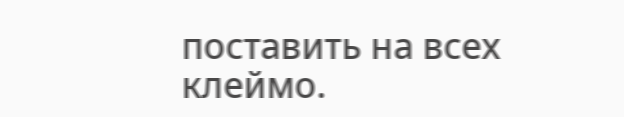поставить на всех клеймо.